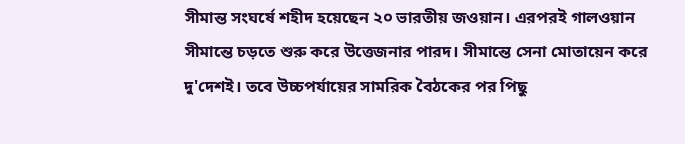সীমান্ত সংঘর্ষে শহীদ হয়েছেন ২০ ভারতীয় জওয়ান। এরপরই গালওয়ান সীমান্তে চড়তে শুরু করে উত্তেজনার পারদ। সীমান্তে সেনা মোতায়েন করে দু'দেশই। তবে উচ্চপর্যায়ের সামরিক বৈঠকের পর পিছু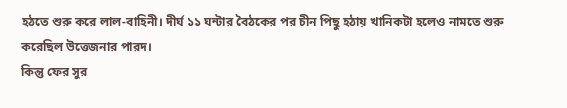হঠতে শুরু করে লাল-বাহিনী। দীর্ঘ ১১ ঘন্টার বৈঠকের পর চীন পিছু হঠায় খানিকটা হলেও নামতে শুরু করেছিল উত্তেজনার পারদ।
কিন্তু ফের সুর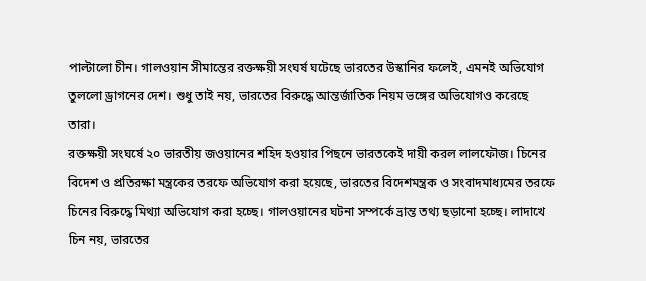পাল্টালো চীন। গালওয়ান সীমান্তের রক্তক্ষয়ী সংঘর্ষ ঘটেছে ভারতের উস্কানির ফলেই, এমনই অভিযোগ তুললো ড্রাগনের দেশ। শুধু তাই নয়, ভারতের বিরুদ্ধে আন্তর্জাতিক নিয়ম ভঙ্গের অভিযোগও করেছে তারা।
রক্তক্ষয়ী সংঘর্ষে ২০ ভারতীয় জওয়ানের শহিদ হওয়ার পিছনে ভারতকেই দায়ী করল লালফৌজ। চিনের বিদেশ ও প্রতিরক্ষা মন্ত্রকের তরফে অভিযোগ করা হয়েছে, ভারতের বিদেশমন্ত্রক ও সংবাদমাধ্যমের তরফে চিনের বিরুদ্ধে মিথ্যা অভিযোগ করা হচ্ছে। গালওয়ানের ঘটনা সম্পর্কে ভ্রান্ত তথ্য ছড়ানো হচ্ছে। লাদাখে চিন নয়, ভারতের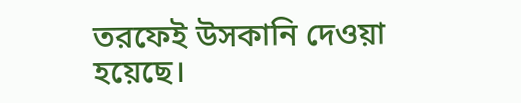তরফেই উসকানি দেওয়া হয়েছে।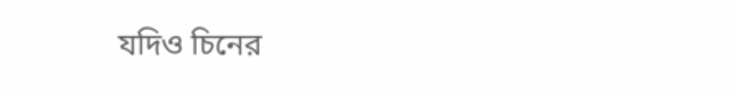যদিও চিনের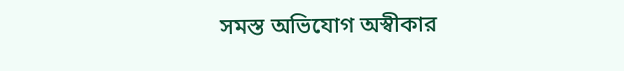সমস্ত অভিযোগ অস্বীকার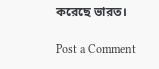করেছে ভারত।

Post a Comment